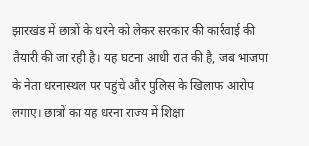झारखंड में छात्रों के धरने को लेकर सरकार की कार्रवाई की तैयारी की जा रही है। यह घटना आधी रात की है, जब भाजपा के नेता धरनास्थल पर पहुंचे और पुलिस के खिलाफ आरोप लगाए। छात्रों का यह धरना राज्य में शिक्षा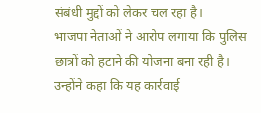संबंधी मुद्दों को लेकर चल रहा है।
भाजपा नेताओं ने आरोप लगाया कि पुलिस छात्रों को हटाने की योजना बना रही है। उन्होंने कहा कि यह कार्रवाई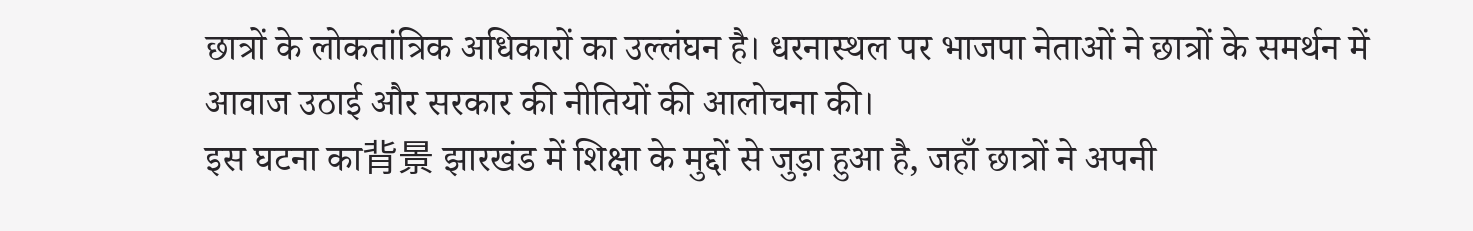छात्रों के लोकतांत्रिक अधिकारों का उल्लंघन है। धरनास्थल पर भाजपा नेताओं ने छात्रों के समर्थन में आवाज उठाई और सरकार की नीतियों की आलोचना की।
इस घटना का背景 झारखंड में शिक्षा के मुद्दों से जुड़ा हुआ है, जहाँ छात्रों ने अपनी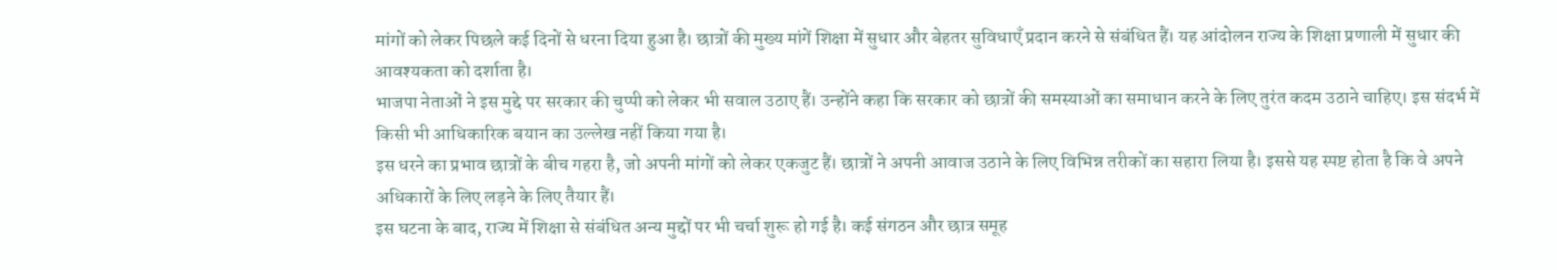मांगों को लेकर पिछले कई दिनों से धरना दिया हुआ है। छात्रों की मुख्य मांगें शिक्षा में सुधार और बेहतर सुविधाएँ प्रदान करने से संबंधित हैं। यह आंदोलन राज्य के शिक्षा प्रणाली में सुधार की आवश्यकता को दर्शाता है।
भाजपा नेताओं ने इस मुद्दे पर सरकार की चुप्पी को लेकर भी सवाल उठाए हैं। उन्होंने कहा कि सरकार को छात्रों की समस्याओं का समाधान करने के लिए तुरंत कदम उठाने चाहिए। इस संदर्भ में किसी भी आधिकारिक बयान का उल्लेख नहीं किया गया है।
इस धरने का प्रभाव छात्रों के बीच गहरा है, जो अपनी मांगों को लेकर एकजुट हैं। छात्रों ने अपनी आवाज उठाने के लिए विभिन्न तरीकों का सहारा लिया है। इससे यह स्पष्ट होता है कि वे अपने अधिकारों के लिए लड़ने के लिए तैयार हैं।
इस घटना के बाद, राज्य में शिक्षा से संबंधित अन्य मुद्दों पर भी चर्चा शुरू हो गई है। कई संगठन और छात्र समूह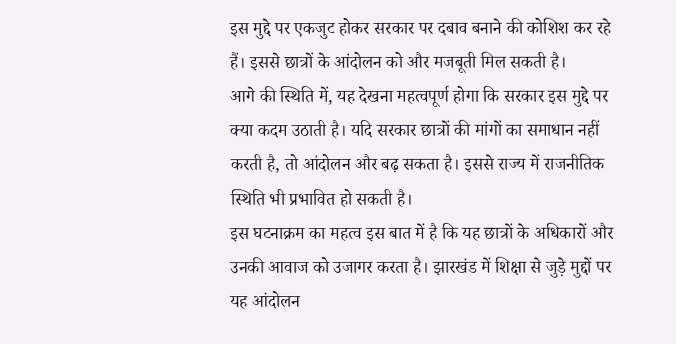इस मुद्दे पर एकजुट होकर सरकार पर दबाव बनाने की कोशिश कर रहे हैं। इससे छात्रों के आंदोलन को और मजबूती मिल सकती है।
आगे की स्थिति में, यह देखना महत्वपूर्ण होगा कि सरकार इस मुद्दे पर क्या कदम उठाती है। यदि सरकार छात्रों की मांगों का समाधान नहीं करती है, तो आंदोलन और बढ़ सकता है। इससे राज्य में राजनीतिक स्थिति भी प्रभावित हो सकती है।
इस घटनाक्रम का महत्व इस बात में है कि यह छात्रों के अधिकारों और उनकी आवाज को उजागर करता है। झारखंड में शिक्षा से जुड़े मुद्दों पर यह आंदोलन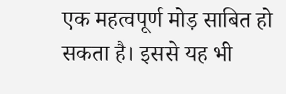एक महत्वपूर्ण मोड़ साबित हो सकता है। इससे यह भी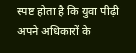स्पष्ट होता है कि युवा पीढ़ी अपने अधिकारों के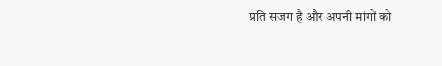प्रति सजग है और अपनी मांगों को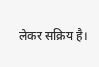लेकर सक्रिय है।